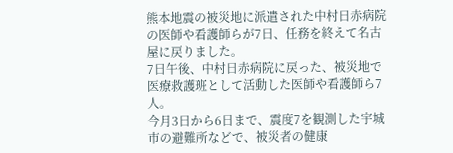熊本地震の被災地に派遣された中村日赤病院の医師や看護師らが7日、任務を終えて名古屋に戻りました。
7日午後、中村日赤病院に戻った、被災地で医療救護班として活動した医師や看護師ら7人。
今月3日から6日まで、震度7を観測した宇城市の避難所などで、被災者の健康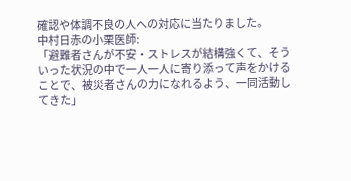確認や体調不良の人への対応に当たりました。
中村日赤の小栗医師:
「避難者さんが不安・ストレスが結構強くて、そういった状況の中で一人一人に寄り添って声をかけることで、被災者さんの力になれるよう、一同活動してきた」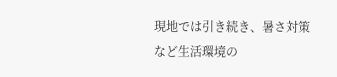現地では引き続き、暑さ対策など生活環境の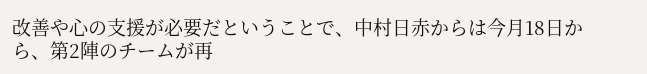改善や心の支援が必要だということで、中村日赤からは今月18日から、第2陣のチームが再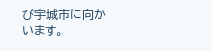び宇城市に向かいます。